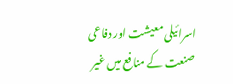اسرائیلی معیشت اور دفاعی صنعت کے منافع میں غیر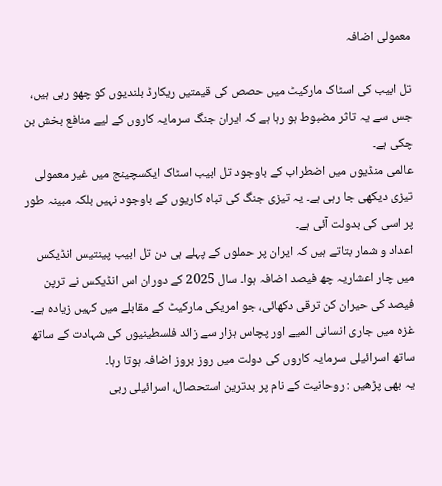معمولی اضافہ

تل ابیب کی اسٹاک مارکیٹ میں حصص کی قیمتیں ریکارڈ بلندیوں کو چھو رہی ہیں، جس سے یہ تاثر مضبوط ہو رہا ہے کہ ایران جنگ سرمایہ کاروں کے لیے منافع بخش بن چکی ہے۔
عالمی منڈیوں میں اضطراب کے باوجود تل ابیب اسٹاک ایکسچینج میں غیر معمولی تیزی دیکھی جا رہی ہے۔ یہ تیزی جنگ کی تباہ کاریوں کے باوجود نہیں بلکہ مبینہ طور پر اسی کی بدولت آئی ہے۔
اعداد و شمار بتاتے ہیں کہ ایران پر حملوں کے پہلے ہی دن تل ابیب پینتیس انڈیکس میں چار اعشاریہ چھ فیصد اضافہ ہوا۔ سال 2025 کے دوران اس انڈیکس نے ترپن فیصد کی حیران کن ترقی دکھائی، جو امریکی مارکیٹ کے مقابلے میں کہیں زیادہ ہے۔
غزہ میں جاری انسانی المیے اور پچاس ہزار سے زائد فلسطینیوں کی شہادت کے ساتھ ساتھ اسرائیلی سرمایہ کاروں کی دولت میں روز بروز اضافہ ہوتا رہا۔
یہ بھی پڑھیں : روحانیت کے نام پر بدترین استحصال، اسرائیلی ربی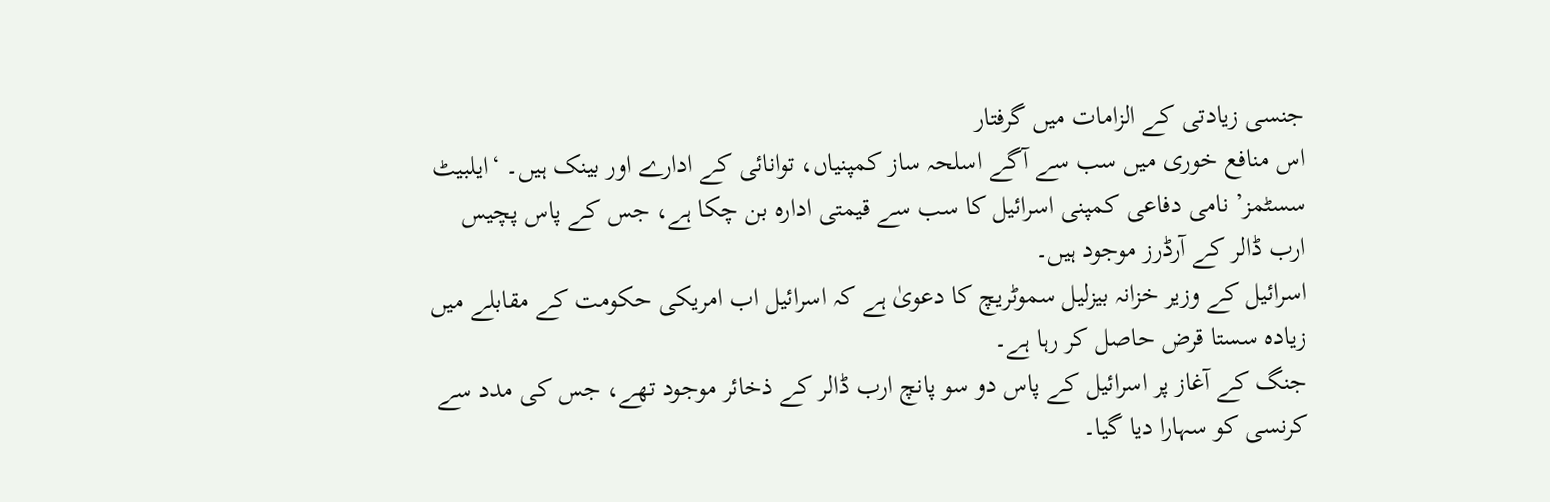جنسی زیادتی کے الزامات میں گرفتار
اس منافع خوری میں سب سے آگے اسلحہ ساز کمپنیاں، توانائی کے ادارے اور بینک ہیں۔ ‘ایلبیٹ سسٹمز’ نامی دفاعی کمپنی اسرائیل کا سب سے قیمتی ادارہ بن چکا ہے، جس کے پاس پچیس ارب ڈالر کے آرڈرز موجود ہیں۔
اسرائیل کے وزیر خزانہ بیزلیل سموٹریچ کا دعویٰ ہے کہ اسرائیل اب امریکی حکومت کے مقابلے میں زیادہ سستا قرض حاصل کر رہا ہے۔
جنگ کے آغاز پر اسرائیل کے پاس دو سو پانچ ارب ڈالر کے ذخائر موجود تھے، جس کی مدد سے کرنسی کو سہارا دیا گیا۔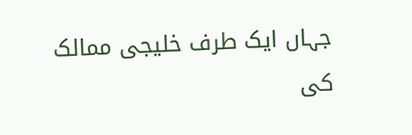جہاں ایک طرف خلیجی ممالک کی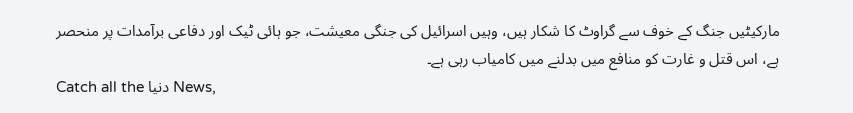مارکیٹیں جنگ کے خوف سے گراوٹ کا شکار ہیں، وہیں اسرائیل کی جنگی معیشت، جو ہائی ٹیک اور دفاعی برآمدات پر منحصر ہے، اس قتل و غارت کو منافع میں بدلنے میں کامیاب رہی ہے۔
Catch all the دنیا News,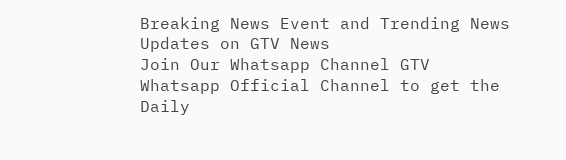Breaking News Event and Trending News Updates on GTV News
Join Our Whatsapp Channel GTV Whatsapp Official Channel to get the Daily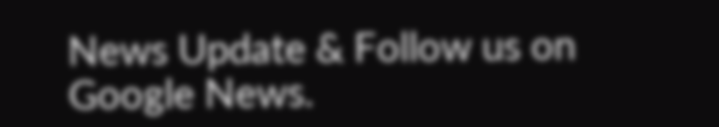News Update & Follow us on Google News.